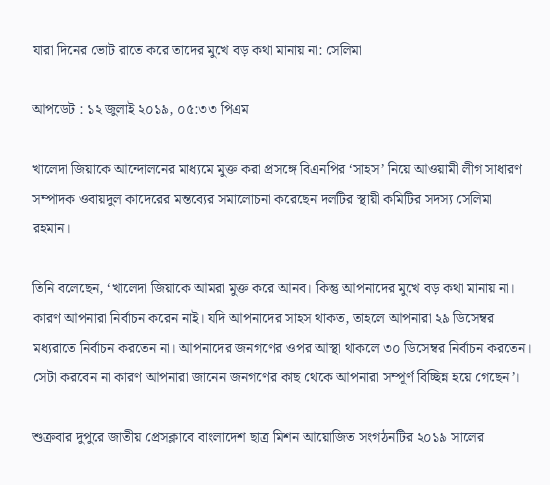যারা দিনের ভোট রাতে করে তাদের মুখে বড় কথা মানায় না: সেলিমা

আপডেট : ১২ জুলাই ২০১৯, ০৫:৩৩ পিএম

খালেদা জিয়াকে আন্দোলনের মাধ্যমে মুক্ত করা প্রসঙ্গে বিএনপির ‘সাহস’ নিয়ে আওয়ামী লীগ সাধারণ সম্পাদক ওবায়দুল কাদেরের মন্তব্যের সমালোচনা করেছেন দলটির স্থায়ী কমিটির সদস্য সেলিমা রহমান।

তিনি বলেছেন, ‘খালেদা জিয়াকে আমরা মুক্ত করে আনব। কিন্তু আপনাদের মুখে বড় কথা মানায় না। কারণ আপনারা নির্বাচন করেন নাই। যদি আপনাদের সাহস থাকত, তাহলে আপনারা ২৯ ডিসেম্বর মধ্যরাতে নির্বাচন করতেন না। আপনাদের জনগণের ওপর আস্থা থাকলে ৩০ ডিসেম্বর নির্বাচন করতেন। সেটা করবেন না কারণ আপনারা জানেন জনগণের কাছ থেকে আপনারা সম্পূর্ণ বিচ্ছিন্ন হয়ে গেছেন’।

শুক্রবার দুপুরে জাতীয় প্রেসক্লাবে বাংলাদেশ ছাত্র মিশন আয়োজিত সংগঠনটির ২০১৯ সালের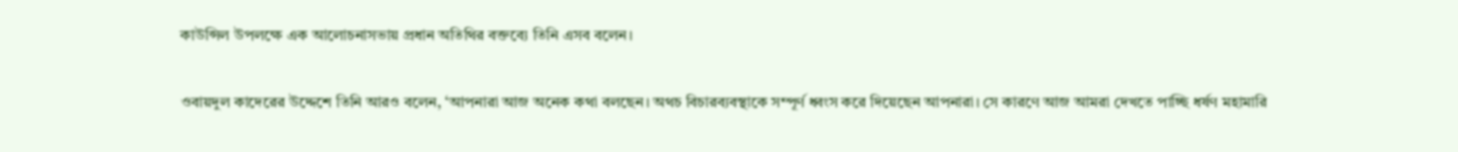কাউন্সিল উপলক্ষে এক আলোচনাসভায় প্রধান অতিথির বক্তব্যে তিনি এসব বলেন।

ওবায়দুল কাদেরের উদ্দেশে তিনি আরও বলেন, ‘আপনারা আজ অনেক কথা বলছেন। অথচ বিচারব্যবস্থাকে সম্পূর্ণ ধ্বংস করে দিয়েছেন আপনারা। সে কারণে আজ আমরা দেখতে পাচ্ছি ধর্ষণ মহামারি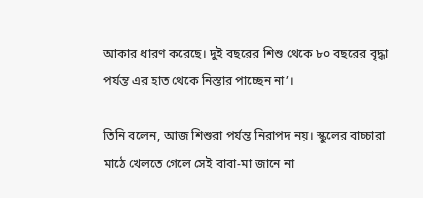আকার ধারণ করেছে। দুই বছরের শিশু থেকে ৮০ বছরের বৃদ্ধা পর্যন্ত এর হাত থেকে নিস্তার পাচ্ছেন না’।

তিনি বলেন, আজ শিশুরা পর্যন্ত নিরাপদ নয়। স্কুলের বাচ্চারা মাঠে খেলতে গেলে সেই বাবা-মা জানে না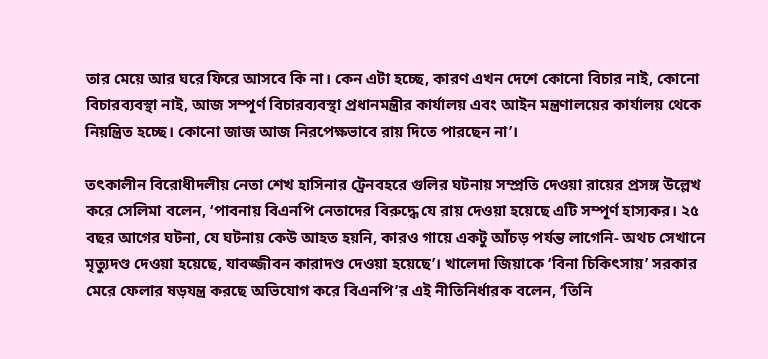তার মেয়ে আর ঘরে ফিরে আসবে কি না। কেন এটা হচ্ছে, কারণ এখন দেশে কোনো বিচার নাই, কোনো বিচারব্যবস্থা নাই, আজ সম্পূর্ণ বিচারব্যবস্থা প্রধানমন্ত্রীর কার্যালয় এবং আইন মন্ত্রণালয়ের কার্যালয় থেকে নিয়ন্ত্রিত হচ্ছে। কোনো জাজ আজ নিরপেক্ষভাবে রায় দিতে পারছেন না’।

তৎকালীন বিরোধীদলীয় নেতা শেখ হাসিনার ট্রেনবহরে গুলির ঘটনায় সম্প্রতি দেওয়া রায়ের প্রসঙ্গ উল্লেখ করে সেলিমা বলেন, ‘পাবনায় বিএনপি নেতাদের বিরুদ্ধে যে রায় দেওয়া হয়েছে এটি সম্পূর্ণ হাস্যকর। ২৫ বছর আগের ঘটনা, যে ঘটনায় কেউ আহত হয়নি, কারও গায়ে একটু আঁচড় পর্যন্ত লাগেনি- অথচ সেখানে মৃত্যুদণ্ড দেওয়া হয়েছে, যাবজ্জীবন কারাদণ্ড দেওয়া হয়েছে’। খালেদা জিয়াকে ‘বিনা চিকিৎসায়’ সরকার মেরে ফেলার ষড়যন্ত্র করছে অভিযোগ করে বিএনপি’র এই নীতিনির্ধারক বলেন, ‘তিনি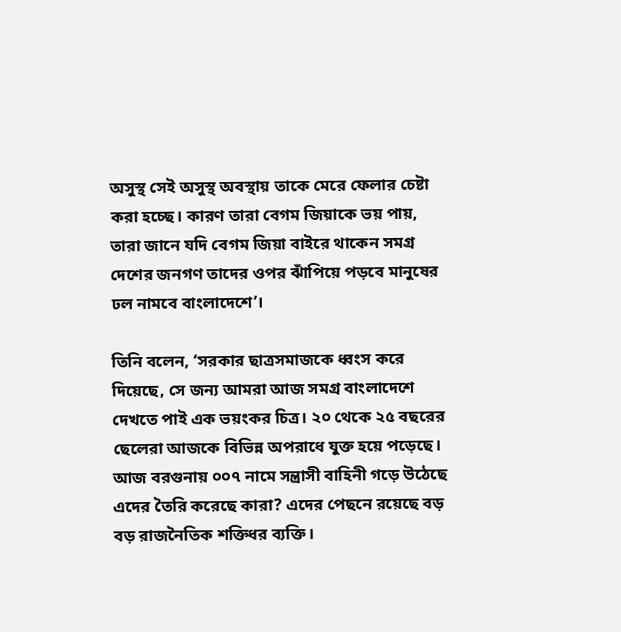অসুস্থ সেই অসুস্থ অবস্থায় তাকে মেরে ফেলার চেষ্টা করা হচ্ছে। কারণ তারা বেগম জিয়াকে ভয় পায়, তারা জানে যদি বেগম জিয়া বাইরে থাকেন সমগ্র দেশের জনগণ তাদের ওপর ঝাঁপিয়ে পড়বে মানুষের ঢল নামবে বাংলাদেশে’।

তিনি বলেন, ‘সরকার ছাত্রসমাজকে ধ্বংস করে দিয়েছে, সে জন্য আমরা আজ সমগ্র বাংলাদেশে দেখতে পাই এক ভয়ংকর চিত্র। ২০ থেকে ২৫ বছরের ছেলেরা আজকে বিভিন্ন অপরাধে যুক্ত হয়ে পড়েছে। আজ বরগুনায় ০০৭ নামে সন্ত্রাসী বাহিনী গড়ে উঠেছে এদের তৈরি করেছে কারা? এদের পেছনে রয়েছে বড় বড় রাজনৈতিক শক্তিধর ব্যক্তি।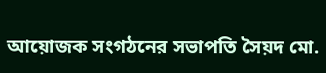আয়োজক সংগঠনের সভাপতি সৈয়দ মো.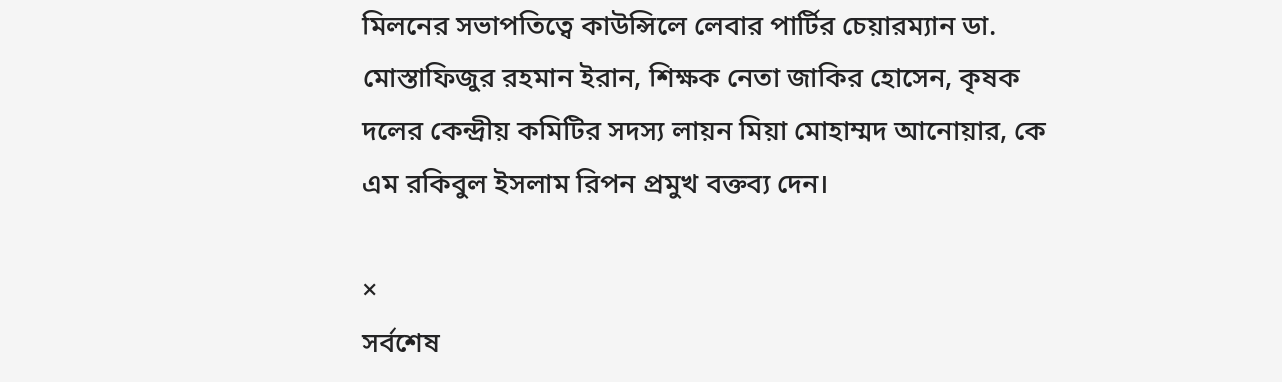মিলনের সভাপতিত্বে কাউন্সিলে লেবার পার্টির চেয়ারম্যান ডা. মোস্তাফিজুর রহমান ইরান, শিক্ষক নেতা জাকির হোসেন, কৃষক দলের কেন্দ্রীয় কমিটির সদস্য লায়ন মিয়া মোহাম্মদ আনোয়ার, কে এম রকিবুল ইসলাম রিপন প্রমুখ বক্তব্য দেন।

×
সর্বশেষ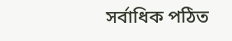সর্বাধিক পঠিত